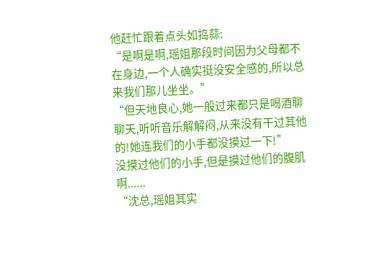他赶忙跟着点头如捣蒜:
“是啊是啊,瑶姐那段时间因为父母都不在身边,一个人确实挺没安全感的,所以总来我们那儿坐坐。”
“但天地良心,她一般过来都只是喝酒聊聊天,听听音乐解解闷,从来没有干过其他的!她连我们的小手都没摸过一下!”
没摸过他们的小手,但是摸过他们的腹肌啊......
“沈总,瑶姐其实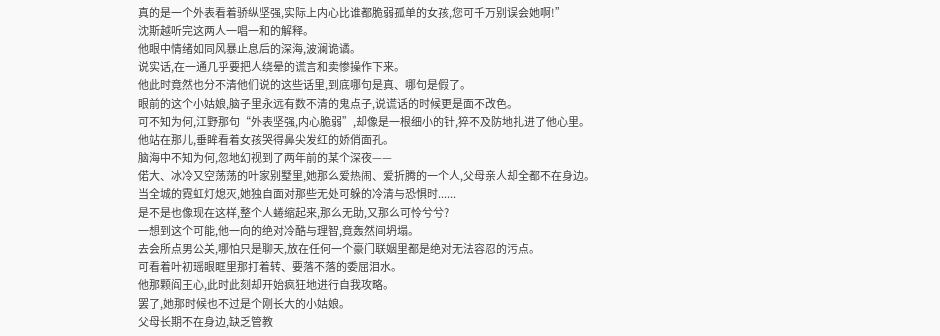真的是一个外表看着骄纵坚强,实际上内心比谁都脆弱孤单的女孩,您可千万别误会她啊!”
沈斯越听完这两人一唱一和的解释。
他眼中情绪如同风暴止息后的深海,波澜诡谲。
说实话,在一通几乎要把人绕晕的谎言和卖惨操作下来。
他此时竟然也分不清他们说的这些话里,到底哪句是真、哪句是假了。
眼前的这个小姑娘,脑子里永远有数不清的鬼点子,说谎话的时候更是面不改色。
可不知为何,江野那句“外表坚强,内心脆弱”,却像是一根细小的针,猝不及防地扎进了他心里。
他站在那儿,垂眸看着女孩哭得鼻尖发红的娇俏面孔。
脑海中不知为何,忽地幻视到了两年前的某个深夜——
偌大、冰冷又空荡荡的叶家别墅里,她那么爱热闹、爱折腾的一个人,父母亲人却全都不在身边。
当全城的霓虹灯熄灭,她独自面对那些无处可躲的冷清与恐惧时......
是不是也像现在这样,整个人蜷缩起来,那么无助,又那么可怜兮兮?
一想到这个可能,他一向的绝对冷酷与理智,竟轰然间坍塌。
去会所点男公关,哪怕只是聊天,放在任何一个豪门联姻里都是绝对无法容忍的污点。
可看着叶初瑶眼眶里那打着转、要落不落的委屈泪水。
他那颗阎王心,此时此刻却开始疯狂地进行自我攻略。
罢了,她那时候也不过是个刚长大的小姑娘。
父母长期不在身边,缺乏管教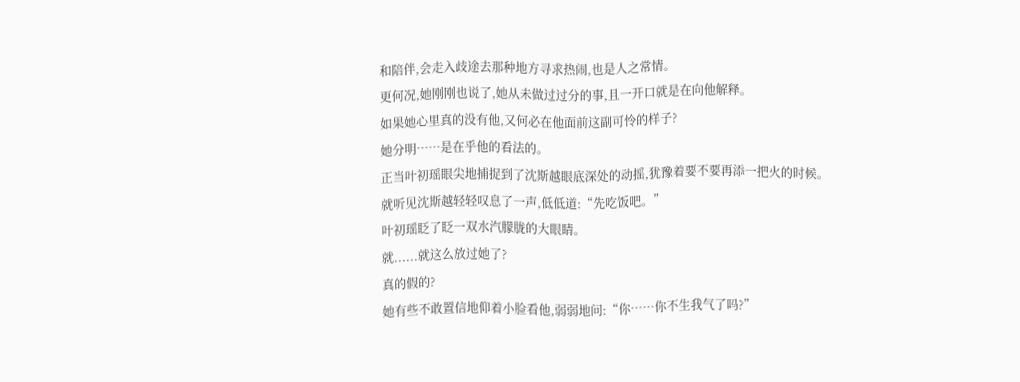和陪伴,会走入歧途去那种地方寻求热闹,也是人之常情。
更何况,她刚刚也说了,她从未做过过分的事,且一开口就是在向他解释。
如果她心里真的没有他,又何必在他面前这副可怜的样子?
她分明……是在乎他的看法的。
正当叶初瑶眼尖地捕捉到了沈斯越眼底深处的动摇,犹豫着要不要再添一把火的时候。
就听见沈斯越轻轻叹息了一声,低低道:“先吃饭吧。”
叶初瑶眨了眨一双水汽朦胧的大眼睛。
就......就这么放过她了?
真的假的?
她有些不敢置信地仰着小脸看他,弱弱地问:“你……你不生我气了吗?”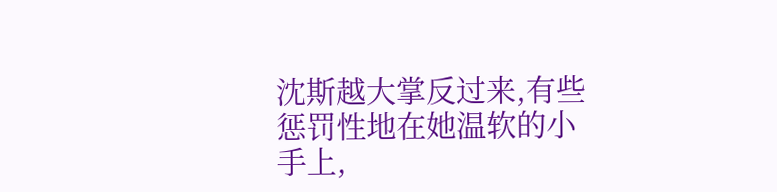沈斯越大掌反过来,有些惩罚性地在她温软的小手上,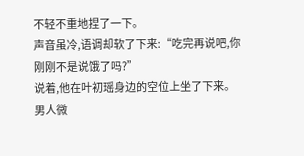不轻不重地捏了一下。
声音虽冷,语调却软了下来:“吃完再说吧,你刚刚不是说饿了吗?”
说着,他在叶初瑶身边的空位上坐了下来。
男人微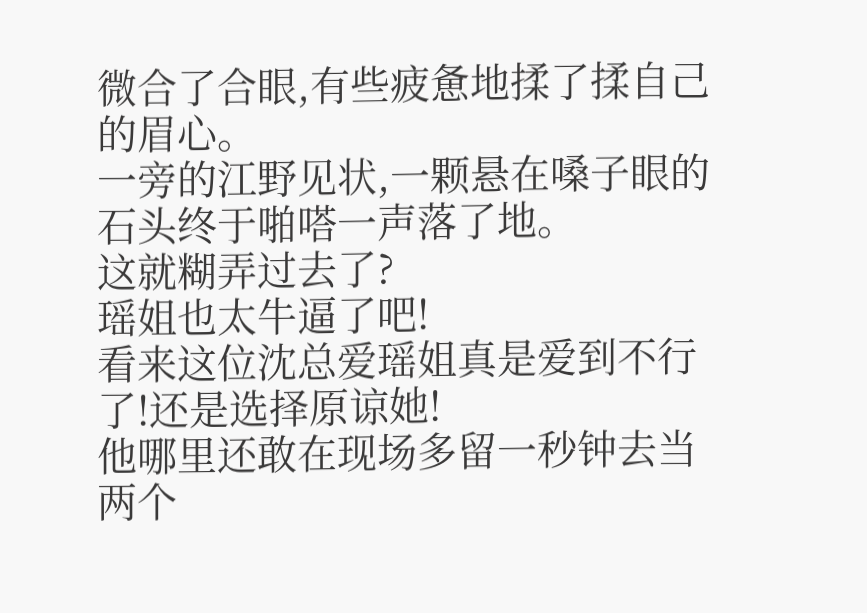微合了合眼,有些疲惫地揉了揉自己的眉心。
一旁的江野见状,一颗悬在嗓子眼的石头终于啪嗒一声落了地。
这就糊弄过去了?
瑶姐也太牛逼了吧!
看来这位沈总爱瑶姐真是爱到不行了!还是选择原谅她!
他哪里还敢在现场多留一秒钟去当两个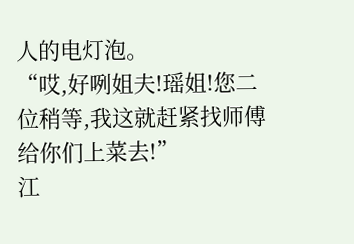人的电灯泡。
“哎,好咧姐夫!瑶姐!您二位稍等,我这就赶紧找师傅给你们上菜去!”
江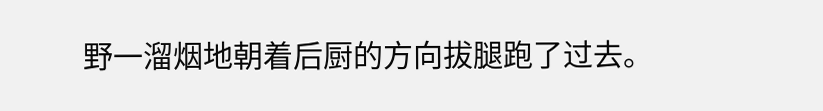野一溜烟地朝着后厨的方向拔腿跑了过去。